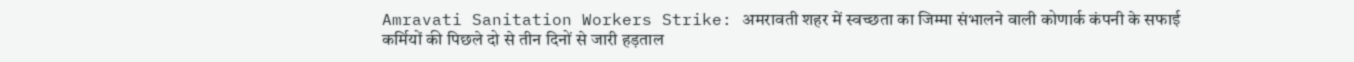Amravati Sanitation Workers Strike: अमरावती शहर में स्वच्छता का जिम्मा संभालने वाली कोणार्क कंपनी के सफाई कर्मियों की पिछले दो से तीन दिनों से जारी हड़ताल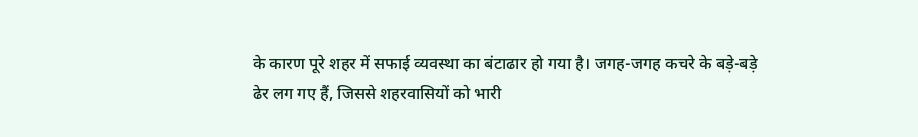के कारण पूरे शहर में सफाई व्यवस्था का बंटाढार हो गया है। जगह-जगह कचरे के बड़े-बड़े ढेर लग गए हैं, जिससे शहरवासियों को भारी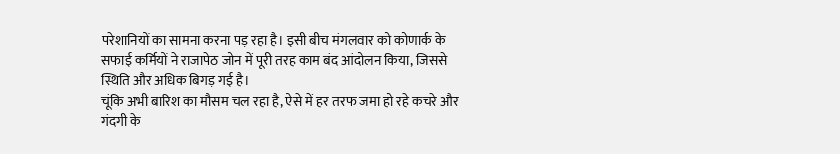परेशानियों का सामना करना पड़ रहा है। इसी बीच मंगलवार को कोणार्क के सफाई कर्मियों ने राजापेठ जोन में पूरी तरह काम बंद आंदोलन किया, जिससे स्थिति और अधिक बिगड़ गई है।
चूंकि अभी बारिश का मौसम चल रहा है, ऐसे में हर तरफ जमा हो रहे कचरे और गंदगी के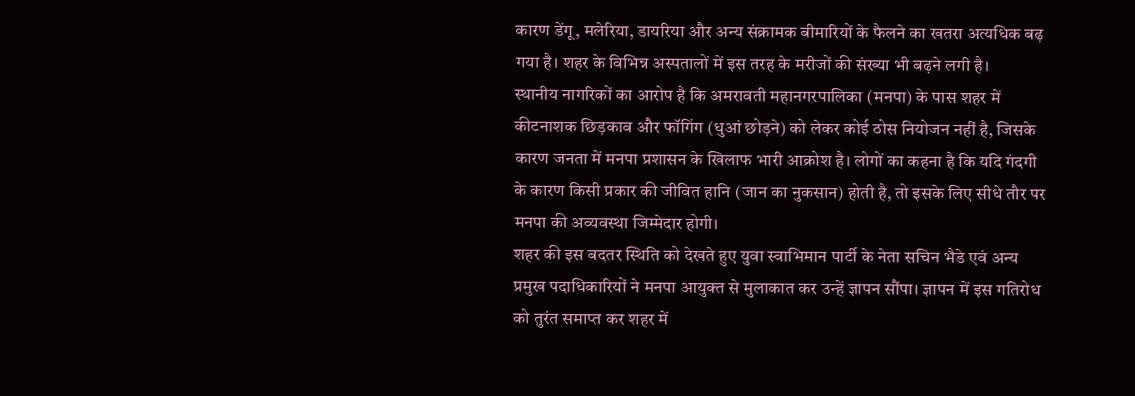कारण डेंगू, मलेरिया, डायरिया और अन्य संक्रामक बीमारियों के फैलने का खतरा अत्यधिक बढ़ गया है। शहर के विभिन्न अस्पतालों में इस तरह के मरीजों की संख्या भी बढ़ने लगी है।
स्थानीय नागरिकों का आरोप है कि अमरावती महानगरपालिका (मनपा) के पास शहर में कीटनाशक छिड़काव और फॉगिंग (धुआं छोड़ने) को लेकर कोई ठोस नियोजन नहीं है, जिसके कारण जनता में मनपा प्रशासन के खिलाफ भारी आक्रोश है। लोगों का कहना है कि यदि गंदगी के कारण किसी प्रकार की जीवित हानि (जान का नुकसान) होती है, तो इसके लिए सीधे तौर पर मनपा की अव्यवस्था जिम्मेदार होगी।
शहर की इस बदतर स्थिति को देखते हुए युवा स्वाभिमान पार्टी के नेता सचिन भैडे एवं अन्य प्रमुख पदाधिकारियों ने मनपा आयुक्त से मुलाकात कर उन्हें ज्ञापन सौंपा। ज्ञापन में इस गतिरोध को तुरंत समाप्त कर शहर में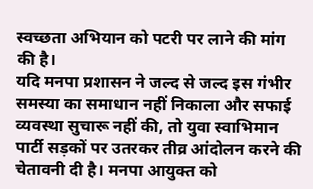स्वच्छता अभियान को पटरी पर लाने की मांग की है।
यदि मनपा प्रशासन ने जल्द से जल्द इस गंभीर समस्या का समाधान नहीं निकाला और सफाई व्यवस्था सुचारू नहीं की, तो युवा स्वाभिमान पार्टी सड़कों पर उतरकर तीव्र आंदोलन करने की चेतावनी दी है। मनपा आयुक्त को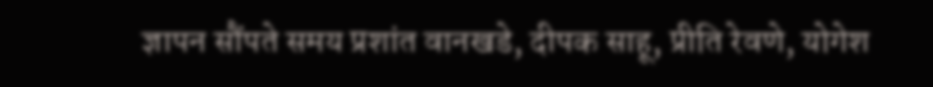ज्ञापन सौंपते समय प्रशांत वानखडे, दीपक साहू, प्रीति रेवणे, योगेश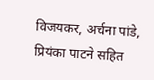विजयकर, अर्चना पांडे, प्रियंका पाटने सहित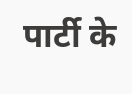पार्टी के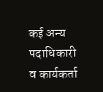कई अन्य पदाधिकारी व कार्यकर्ता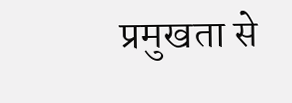प्रमुखता से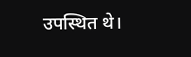उपस्थित थे।